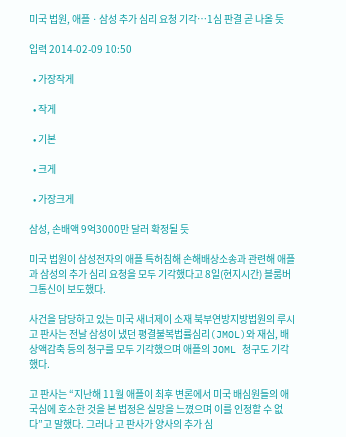미국 법원, 애플ㆍ삼성 추가 심리 요청 기각…1심 판결 곧 나올 듯

입력 2014-02-09 10:50

  • 가장작게

  • 작게

  • 기본

  • 크게

  • 가장크게

삼성, 손배액 9억3000만 달러 확정될 듯

미국 법원이 삼성전자의 애플 특허침해 손해배상소송과 관련해 애플과 삼성의 추가 심리 요청을 모두 기각했다고 8일(현지시간) 블룸버그통신이 보도했다.

사건을 담당하고 있는 미국 새너제이 소재 북부연방지방법원의 루시 고 판사는 전날 삼성이 냈던 평결불복법률심리(JMOL)와 재심, 배상액감축 등의 청구를 모두 기각했으며 애플의 JOML 청구도 기각했다.

고 판사는 “지난해 11월 애플이 최후 변론에서 미국 배심원들의 애국심에 호소한 것을 본 법정은 실망을 느꼈으며 이를 인정할 수 없다”고 말했다. 그러나 고 판사가 양사의 추가 심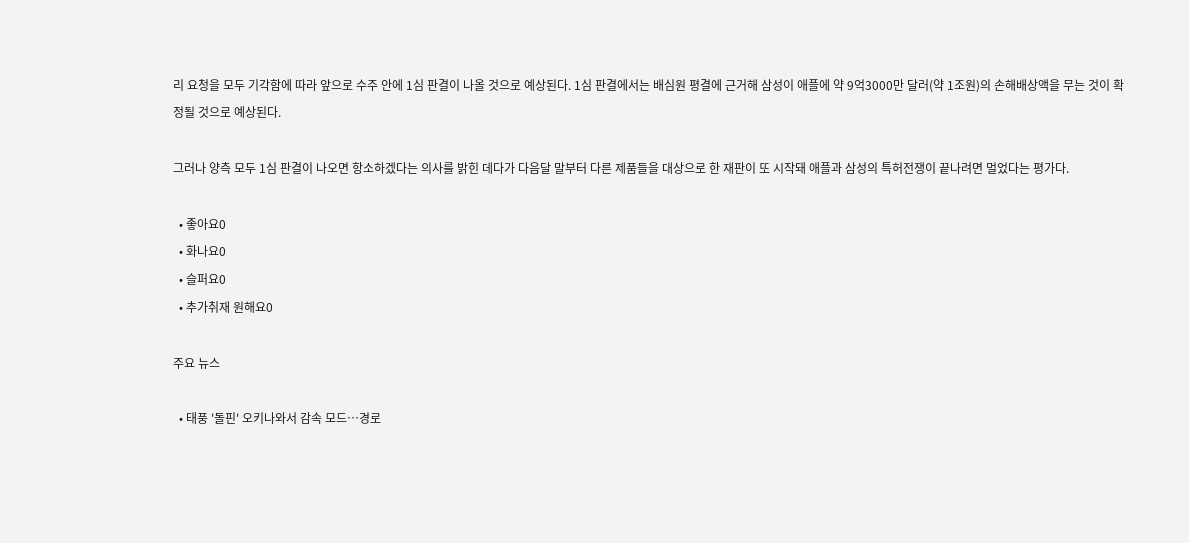리 요청을 모두 기각함에 따라 앞으로 수주 안에 1심 판결이 나올 것으로 예상된다. 1심 판결에서는 배심원 평결에 근거해 삼성이 애플에 약 9억3000만 달러(약 1조원)의 손해배상액을 무는 것이 확정될 것으로 예상된다.

그러나 양측 모두 1심 판결이 나오면 항소하겠다는 의사를 밝힌 데다가 다음달 말부터 다른 제품들을 대상으로 한 재판이 또 시작돼 애플과 삼성의 특허전쟁이 끝나려면 멀었다는 평가다.

  • 좋아요0
  • 화나요0
  • 슬퍼요0
  • 추가취재 원해요0

주요 뉴스

  • 태풍 '돌핀' 오키나와서 감속 모드…경로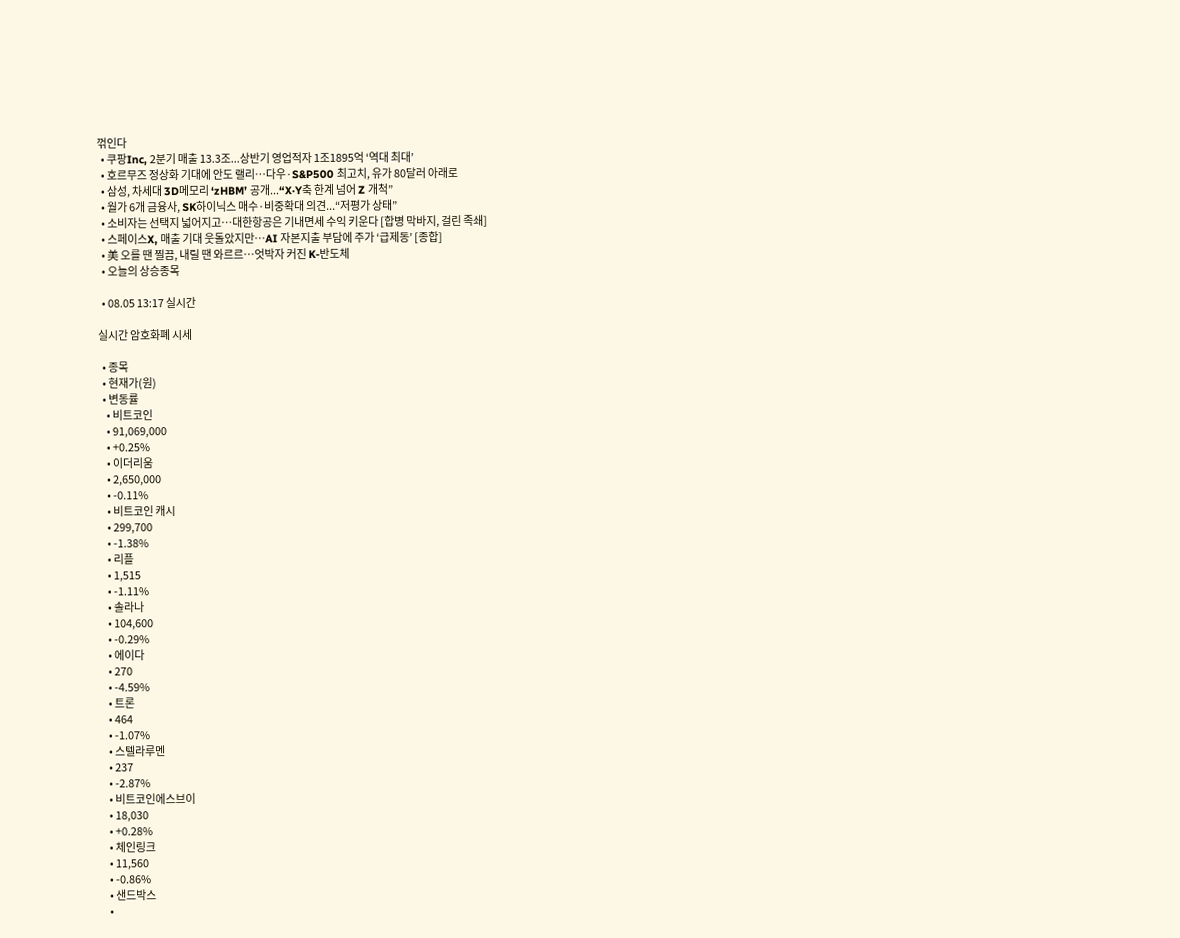꺾인다
  • 쿠팡Inc, 2분기 매출 13.3조...상반기 영업적자 1조1895억 ‘역대 최대’
  • 호르무즈 정상화 기대에 안도 랠리…다우·S&P500 최고치, 유가 80달러 아래로
  • 삼성, 차세대 3D메모리 ‘zHBM’ 공개...“X·Y축 한계 넘어 Z 개척”
  • 월가 6개 금융사, SK하이닉스 매수·비중확대 의견...“저평가 상태”
  • 소비자는 선택지 넓어지고…대한항공은 기내면세 수익 키운다 [합병 막바지, 걸린 족쇄]
  • 스페이스X, 매출 기대 웃돌았지만…AI 자본지출 부담에 주가 ‘급제동’ [종합]
  • 美 오를 땐 찔끔, 내릴 땐 와르르…엇박자 커진 K-반도체
  • 오늘의 상승종목

  • 08.05 13:17 실시간

실시간 암호화폐 시세

  • 종목
  • 현재가(원)
  • 변동률
    • 비트코인
    • 91,069,000
    • +0.25%
    • 이더리움
    • 2,650,000
    • -0.11%
    • 비트코인 캐시
    • 299,700
    • -1.38%
    • 리플
    • 1,515
    • -1.11%
    • 솔라나
    • 104,600
    • -0.29%
    • 에이다
    • 270
    • -4.59%
    • 트론
    • 464
    • -1.07%
    • 스텔라루멘
    • 237
    • -2.87%
    • 비트코인에스브이
    • 18,030
    • +0.28%
    • 체인링크
    • 11,560
    • -0.86%
    • 샌드박스
    •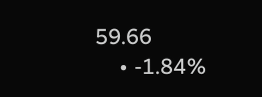59.66
    • -1.84%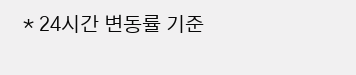* 24시간 변동률 기준